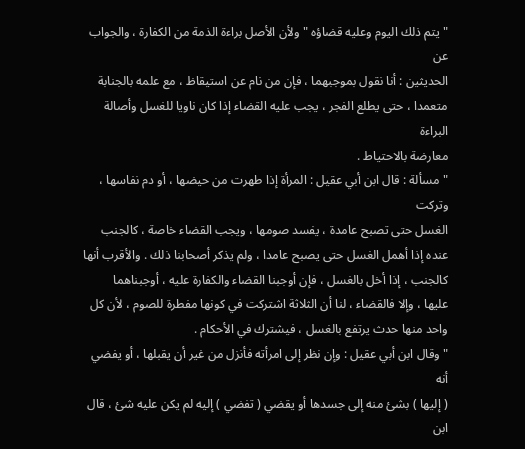" يتم ذلك اليوم وعليه قضاؤه " ولأن الأصل براءة الذمة من الكفارة ، والجواب عن
الحديثين : أنا نقول بموجبهما ، فإن من نام عن استيقاظ ، مع علمه بالجنابة
متعمدا ، حتى يطلع الفجر ، يجب عليه القضاء إذا كان ناويا للغسل وأصالة البراءة
معارضة بالاحتياط .
" مسألة : قال ابن أبي عقيل : المرأة إذا طهرت من حيضها ، أو دم نفاسها ، وتركت
الغسل حتى تصبح عامدة ، يفسد صومها ، ويجب القضاء خاصة ، كالجنب
عنده إذا أهمل الغسل حتى يصبح عامدا ، ولم يذكر أصحابنا ذلك . والأقرب أنها
كالجنب ، إذا أخل بالغسل ، فإن أوجبنا القضاء والكفارة عليه ، أوجبناهما
عليها ، وإلا فالقضاء ، لنا أن الثلاثة اشتركت في كونها مفطرة للصوم ، لأن كل
واحد منها حدث يرتفع بالغسل ، فيشترك في الأحكام .
" وقال ابن أبي عقيل : وإن نظر إلى امرأته فأنزل من غير أن يقبلها ، أو يفضي أنه
( إليها ) بشئ منه إلى جسدها أو يقضي ( تفضي ) إليه لم يكن عليه شئ ، قال ابن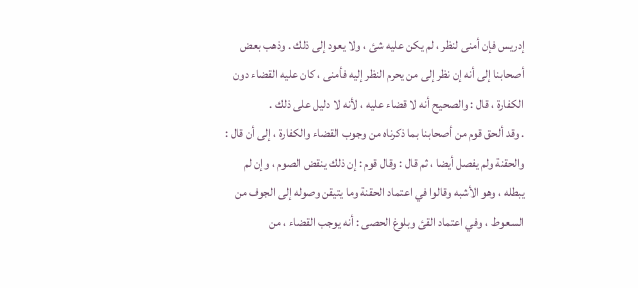إدريس فإن أمنى لنظر ، لم يكن عليه شئ ، ولا يعود إلى ذلك . وذهب بعض
أصحابنا إلى أنه إن نظر إلى من يحرم النظر إليه فأمنى ، كان عليه القضاء دون
الكفارة ، قال : والصحيح أنه لا قضاء عليه ، لأنه لا دليل على ذلك .
. وقد ألحق قوم من أصحابنا بما ذكرناه من وجوب القضاء والكفارة ، إلى أن قال :
والحقنة ولم يفصل أيضا ، ثم قال : وقال قوم : إن ذلك ينقض الصوم ، وإن لم
يبطله ، وهو الأشبه وقالوا في اعتماد الحقنة وما يتيقن وصوله إلى الجوف من
السعوط ، وفي اعتماد القئ وبلوغ الحصى : أنه يوجب القضاء ، من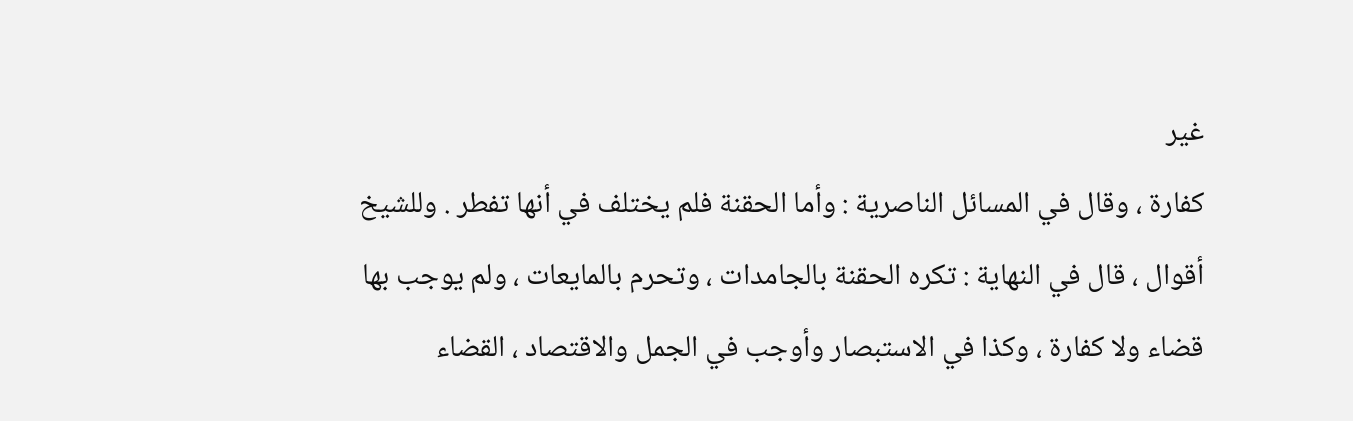غير
كفارة ، وقال في المسائل الناصرية : وأما الحقنة فلم يختلف في أنها تفطر . وللشيخ
أقوال ، قال في النهاية : تكره الحقنة بالجامدات ، وتحرم بالمايعات ، ولم يوجب بها
قضاء ولا كفارة ، وكذا في الاستبصار وأوجب في الجمل والاقتصاد ، القضاء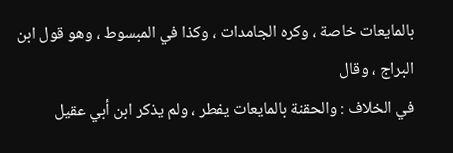بالمايعات خاصة ، وكره الجامدات ، وكذا في المبسوط ، وهو قول ابن البراج ، وقال
في الخلاف : والحقنة بالمايعات يفطر ، ولم يذكر ابن أبي عقيل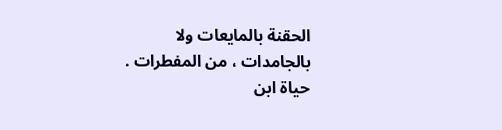الحقنة بالمايعات ولا
بالجامدات ، من المفطرات .
حياة ابن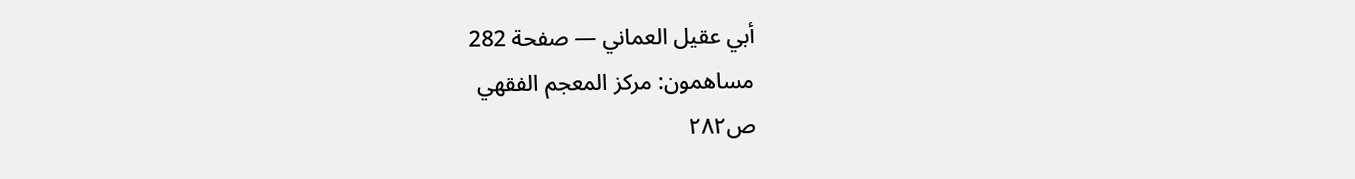أبي عقيل العماني — صفحة 282
مساهمون: مركز المعجم الفقهي
ص٢٨٢